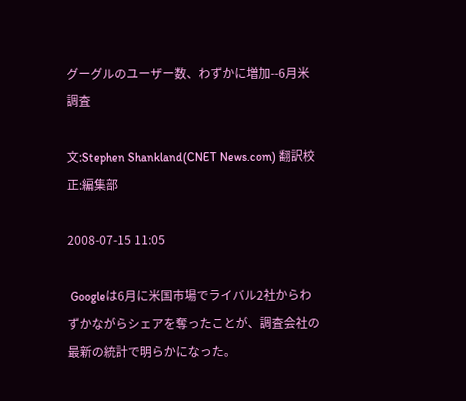グーグルのユーザー数、わずかに増加--6月米調査

文:Stephen Shankland(CNET News.com) 翻訳校正:編集部

2008-07-15 11:05

 Googleは6月に米国市場でライバル2社からわずかながらシェアを奪ったことが、調査会社の最新の統計で明らかになった。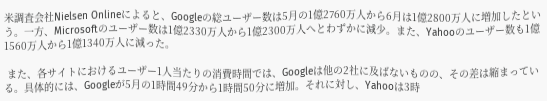米調査会社Nielsen Onlineによると、Googleの総ユーザー数は5月の1億2760万人から6月は1億2800万人に増加したという。一方、Microsoftのユーザー数は1億2330万人から1億2300万人へとわずかに減少。また、Yahooのユーザー数も1億1560万人から1億1340万人に減った。

 また、各サイトにおけるユーザー1人当たりの消費時間では、Googleは他の2社に及ばないものの、その差は縮まっている。具体的には、Googleが5月の1時間49分から1時間50分に増加。それに対し、Yahooは3時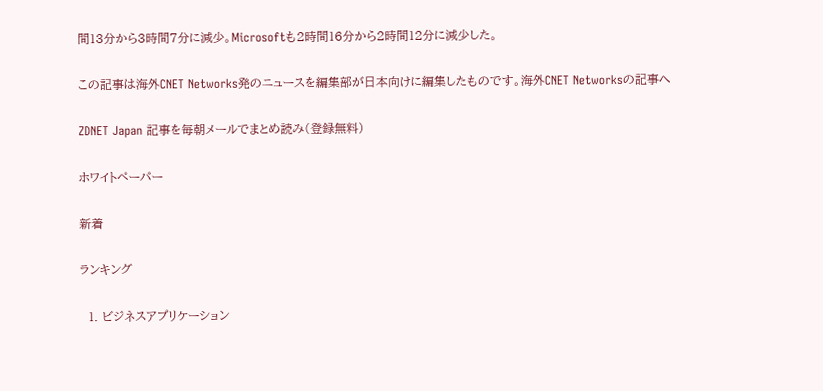間13分から3時間7分に減少。Microsoftも2時間16分から2時間12分に減少した。

この記事は海外CNET Networks発のニュースを編集部が日本向けに編集したものです。海外CNET Networksの記事へ

ZDNET Japan 記事を毎朝メールでまとめ読み(登録無料)

ホワイトペーパー

新着

ランキング

  1. ビジネスアプリケーション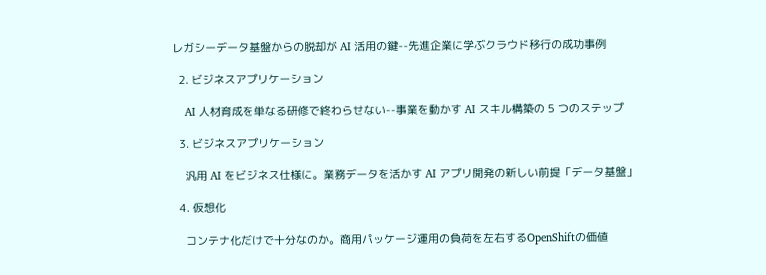レガシーデータ基盤からの脱却が AI 活用の鍵--先進企業に学ぶクラウド移行の成功事例

  2. ビジネスアプリケーション

    AI 人材育成を単なる研修で終わらせない--事業を動かす AI スキル構築の 5 つのステップ

  3. ビジネスアプリケーション

    汎用 AI をビジネス仕様に。業務データを活かす AI アプリ開発の新しい前提「データ基盤」

  4. 仮想化

    コンテナ化だけで十分なのか。商用パッケージ運用の負荷を左右するOpenShiftの価値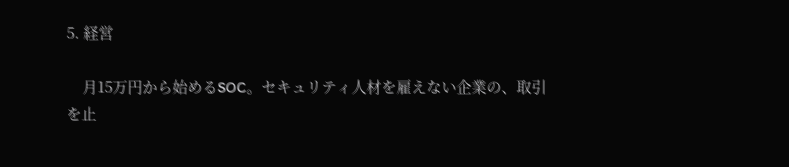5. 経営

    月15万円から始めるSOC。セキュリティ人材を雇えない企業の、取引を止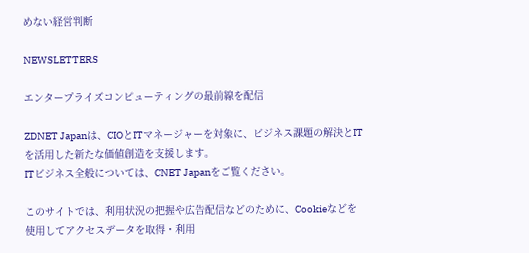めない経営判断

NEWSLETTERS

エンタープライズコンピューティングの最前線を配信

ZDNET Japanは、CIOとITマネージャーを対象に、ビジネス課題の解決とITを活用した新たな価値創造を支援します。
ITビジネス全般については、CNET Japanをご覧ください。

このサイトでは、利用状況の把握や広告配信などのために、Cookieなどを使用してアクセスデータを取得・利用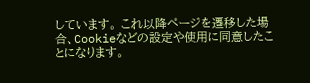しています。 これ以降ページを遷移した場合、Cookieなどの設定や使用に同意したことになります。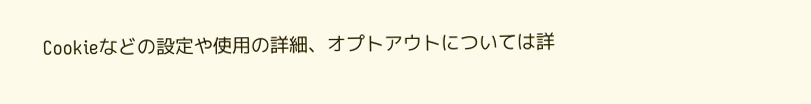Cookieなどの設定や使用の詳細、オプトアウトについては詳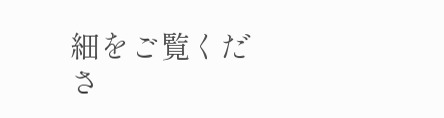細をご覧くださ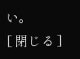い。
[ 閉じる ]